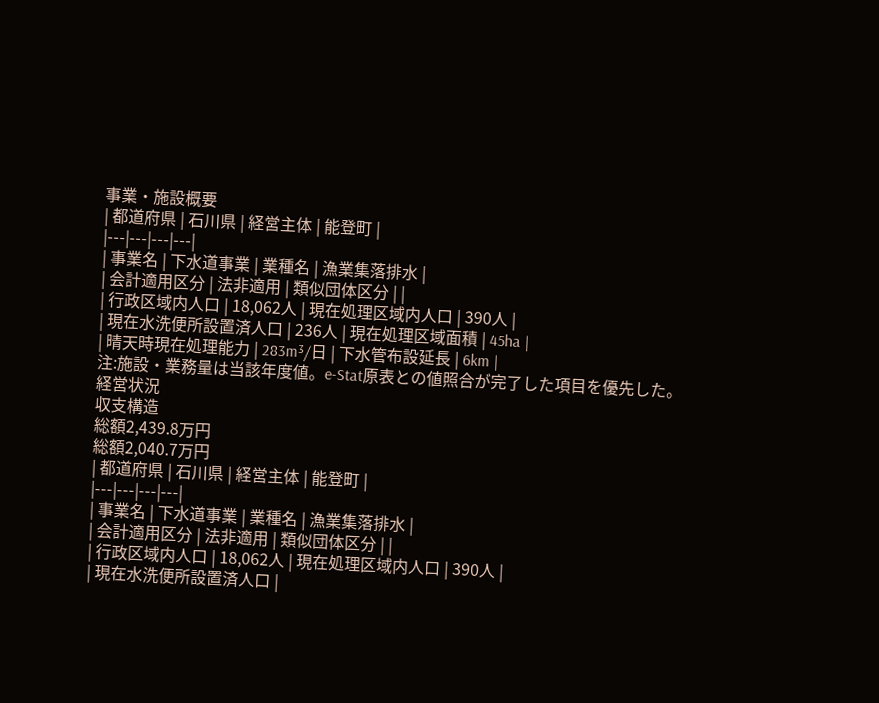事業・施設概要
| 都道府県 | 石川県 | 経営主体 | 能登町 |
|---|---|---|---|
| 事業名 | 下水道事業 | 業種名 | 漁業集落排水 |
| 会計適用区分 | 法非適用 | 類似団体区分 | |
| 行政区域内人口 | 18,062人 | 現在処理区域内人口 | 390人 |
| 現在水洗便所設置済人口 | 236人 | 現在処理区域面積 | 45ha |
| 晴天時現在処理能力 | 283m³/日 | 下水管布設延長 | 6km |
注:施設・業務量は当該年度値。e-Stat原表との値照合が完了した項目を優先した。
経営状況
収支構造
総額2,439.8万円
総額2,040.7万円
| 都道府県 | 石川県 | 経営主体 | 能登町 |
|---|---|---|---|
| 事業名 | 下水道事業 | 業種名 | 漁業集落排水 |
| 会計適用区分 | 法非適用 | 類似団体区分 | |
| 行政区域内人口 | 18,062人 | 現在処理区域内人口 | 390人 |
| 現在水洗便所設置済人口 |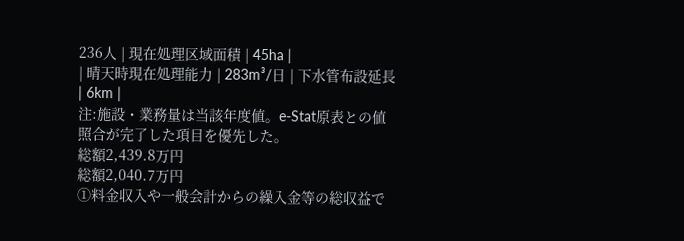236人 | 現在処理区域面積 | 45ha |
| 晴天時現在処理能力 | 283m³/日 | 下水管布設延長 | 6km |
注:施設・業務量は当該年度値。e-Stat原表との値照合が完了した項目を優先した。
総額2,439.8万円
総額2,040.7万円
①料金収入や一般会計からの繰入金等の総収益で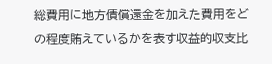総費用に地方債償還金を加えた費用をどの程度賄えているかを表す収益的収支比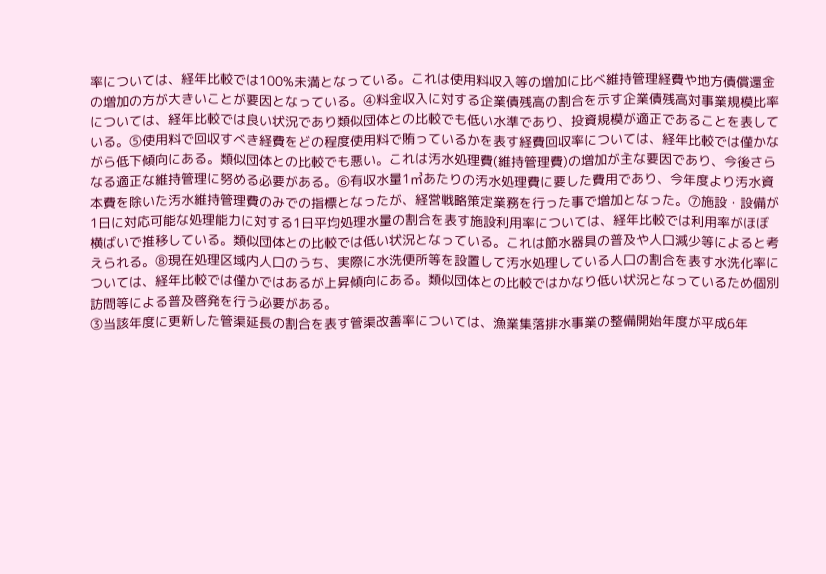率については、経年比較では100%未満となっている。これは使用料収入等の増加に比べ維持管理経費や地方債償還金の増加の方が大きいことが要因となっている。④料金収入に対する企業債残高の割合を示す企業債残高対事業規模比率については、経年比較では良い状況であり類似団体との比較でも低い水準であり、投資規模が適正であることを表している。⑤使用料で回収すべき経費をどの程度使用料で賄っているかを表す経費回収率については、経年比較では僅かながら低下傾向にある。類似団体との比較でも悪い。これは汚水処理費(維持管理費)の増加が主な要因であり、今後さらなる適正な維持管理に努める必要がある。⑥有収水量1㎥あたりの汚水処理費に要した費用であり、今年度より汚水資本費を除いた汚水維持管理費のみでの指標となったが、経営戦略策定業務を行った事で増加となった。⑦施設・設備が1日に対応可能な処理能力に対する1日平均処理水量の割合を表す施設利用率については、経年比較では利用率がほぼ横ばいで推移している。類似団体との比較では低い状況となっている。これは節水器具の普及や人口減少等によると考えられる。⑧現在処理区域内人口のうち、実際に水洗便所等を設置して汚水処理している人口の割合を表す水洗化率については、経年比較では僅かではあるが上昇傾向にある。類似団体との比較ではかなり低い状況となっているため個別訪問等による普及啓発を行う必要がある。
③当該年度に更新した管渠延長の割合を表す管渠改善率については、漁業集落排水事業の整備開始年度が平成6年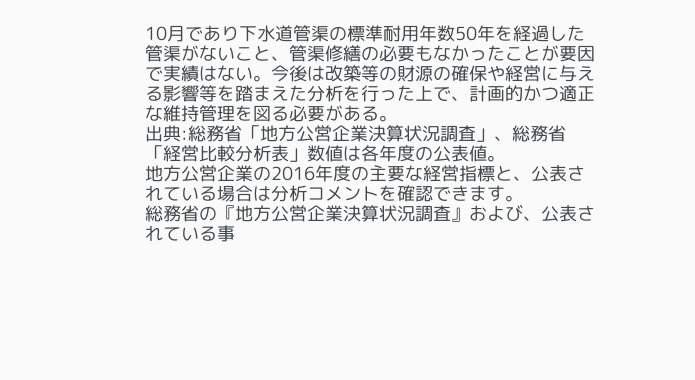10月であり下水道管渠の標準耐用年数50年を経過した管渠がないこと、管渠修繕の必要もなかったことが要因で実績はない。今後は改築等の財源の確保や経営に与える影響等を踏まえた分析を行った上で、計画的かつ適正な維持管理を図る必要がある。
出典:総務省「地方公営企業決算状況調査」、総務省「経営比較分析表」数値は各年度の公表値。
地方公営企業の2016年度の主要な経営指標と、公表されている場合は分析コメントを確認できます。
総務省の『地方公営企業決算状況調査』および、公表されている事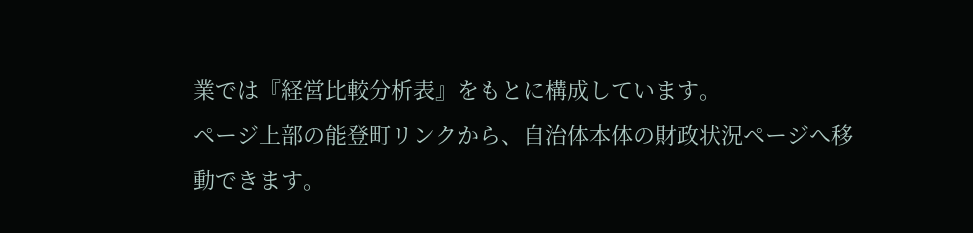業では『経営比較分析表』をもとに構成しています。
ページ上部の能登町リンクから、自治体本体の財政状況ページへ移動できます。